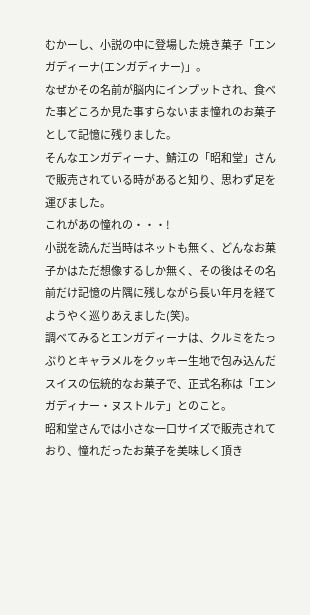むかーし、小説の中に登場した焼き菓子「エンガディーナ(エンガディナー)」。
なぜかその名前が脳内にインプットされ、食べた事どころか見た事すらないまま憧れのお菓子として記憶に残りました。
そんなエンガディーナ、鯖江の「昭和堂」さんで販売されている時があると知り、思わず足を運びました。
これがあの憧れの・・・!
小説を読んだ当時はネットも無く、どんなお菓子かはただ想像するしか無く、その後はその名前だけ記憶の片隅に残しながら長い年月を経てようやく巡りあえました(笑)。
調べてみるとエンガディーナは、クルミをたっぷりとキャラメルをクッキー生地で包み込んだスイスの伝統的なお菓子で、正式名称は「エンガディナー・ヌストルテ」とのこと。
昭和堂さんでは小さな一口サイズで販売されており、憧れだったお菓子を美味しく頂き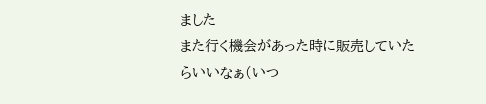ました
また行く機会があった時に販売していたらいいなぁ(いつ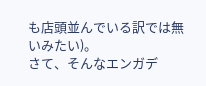も店頭並んでいる訳では無いみたい)。
さて、そんなエンガデ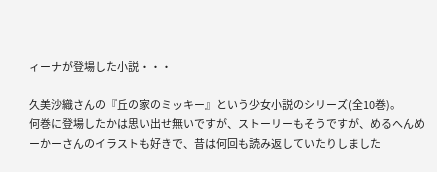ィーナが登場した小説・・・

久美沙織さんの『丘の家のミッキー』という少女小説のシリーズ(全10巻)。
何巻に登場したかは思い出せ無いですが、ストーリーもそうですが、めるへんめーかーさんのイラストも好きで、昔は何回も読み返していたりしました